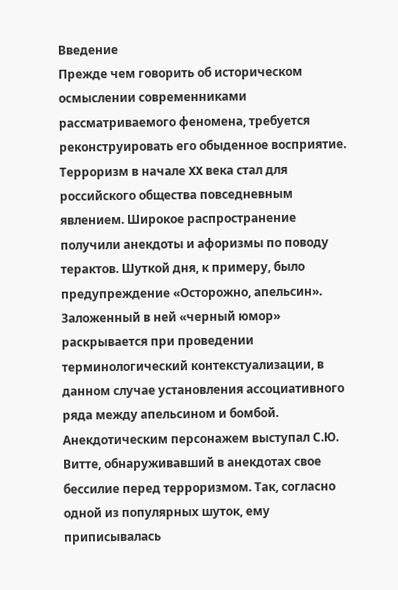Введение
Прежде чем говорить об историческом осмыслении современниками рассматриваемого феномена, требуется реконструировать его обыденное восприятие. Терроризм в начале XX века стал для российского общества повседневным явлением. Широкое распространение получили анекдоты и афоризмы по поводу терактов. Шуткой дня, к примеру, было предупреждение «Осторожно, апельсин». Заложенный в ней «черный юмор» раскрывается при проведении терминологический контекстуализации, в данном случае установления ассоциативного ряда между апельсином и бомбой.
Анекдотическим персонажем выступал С.Ю. Витте, обнаруживавший в анекдотах свое бессилие перед терроризмом. Так, согласно одной из популярных шуток, ему приписывалась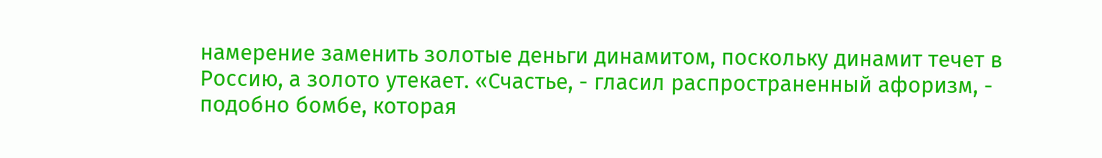намерение заменить золотые деньги динамитом, поскольку динамит течет в Россию, а золото утекает. «Счастье, - гласил распространенный афоризм, - подобно бомбе, которая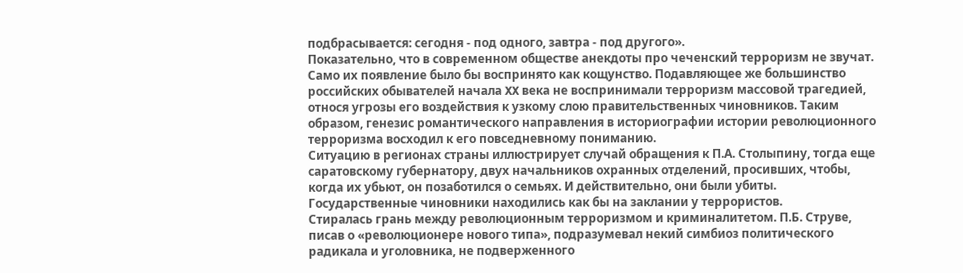подбрасывается: сегодня - под одного, завтра - под другого».
Показательно, что в современном обществе анекдоты про чеченский терроризм не звучат. Само их появление было бы воспринято как кощунство. Подавляющее же большинство российских обывателей начала XX века не воспринимали терроризм массовой трагедией, относя угрозы его воздействия к узкому слою правительственных чиновников. Таким образом, генезис романтического направления в историографии истории революционного терроризма восходил к его повседневному пониманию.
Ситуацию в регионах страны иллюстрирует случай обращения к П.А. Столыпину, тогда еще саратовскому губернатору, двух начальников охранных отделений, просивших, чтобы, когда их убьют, он позаботился о семьях. И действительно, они были убиты. Государственные чиновники находились как бы на заклании у террористов.
Стиралась грань между революционным терроризмом и криминалитетом. П.Б. Струве, писав о «революционере нового типа», подразумевал некий симбиоз политического радикала и уголовника, не подверженного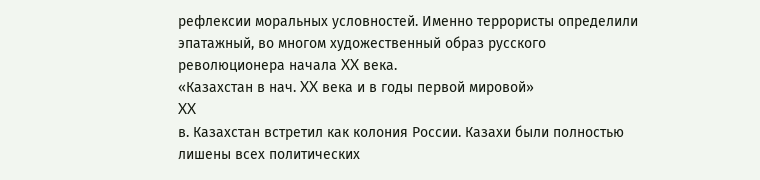рефлексии моральных условностей. Именно террористы определили эпатажный, во многом художественный образ русского революционера начала XX века.
«Казахстан в нач. XX века и в годы первой мировой»
XX
в. Казахстан встретил как колония России. Казахи были полностью лишены всех политических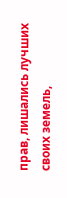прав, лишались лучших своих земель,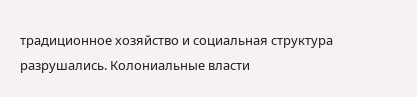традиционное хозяйство и социальная структура разрушались. Колониальные власти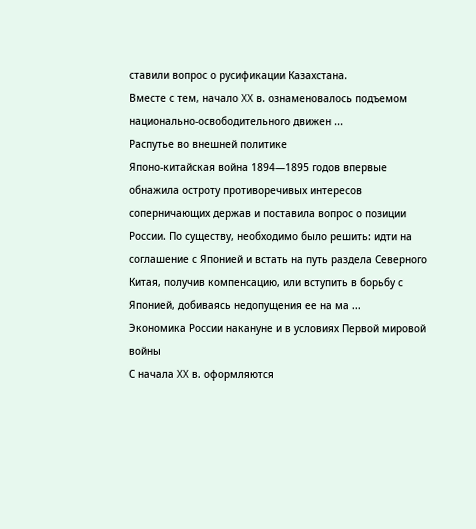ставили вопрос о русификации Казахстана.
Вместе с тем, начало XX в. ознаменовалось подъемом национально-освободительного движен ...
Распутье во внешней политике
Японо-китайская война 1894—1895 годов впервые обнажила остроту противоречивых интересов соперничающих держав и поставила вопрос о позиции России. По существу, необходимо было решить: идти на соглашение с Японией и встать на путь раздела Северного Китая, получив компенсацию, или вступить в борьбу с Японией, добиваясь недопущения ее на ма ...
Экономика России накануне и в условиях Первой мировой войны
С начала XX в. оформляются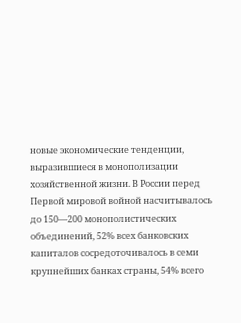новые экономические тенденции, выразившиеся в монополизации хозяйственной жизни. В России перед Первой мировой войной насчитывалось до 150—200 монополистических объединений, 52% всех банковских капиталов сосредоточивалось в семи крупнейших банках страны, 54% всего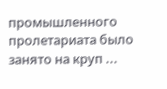промышленного пролетариата было занято на круп ...